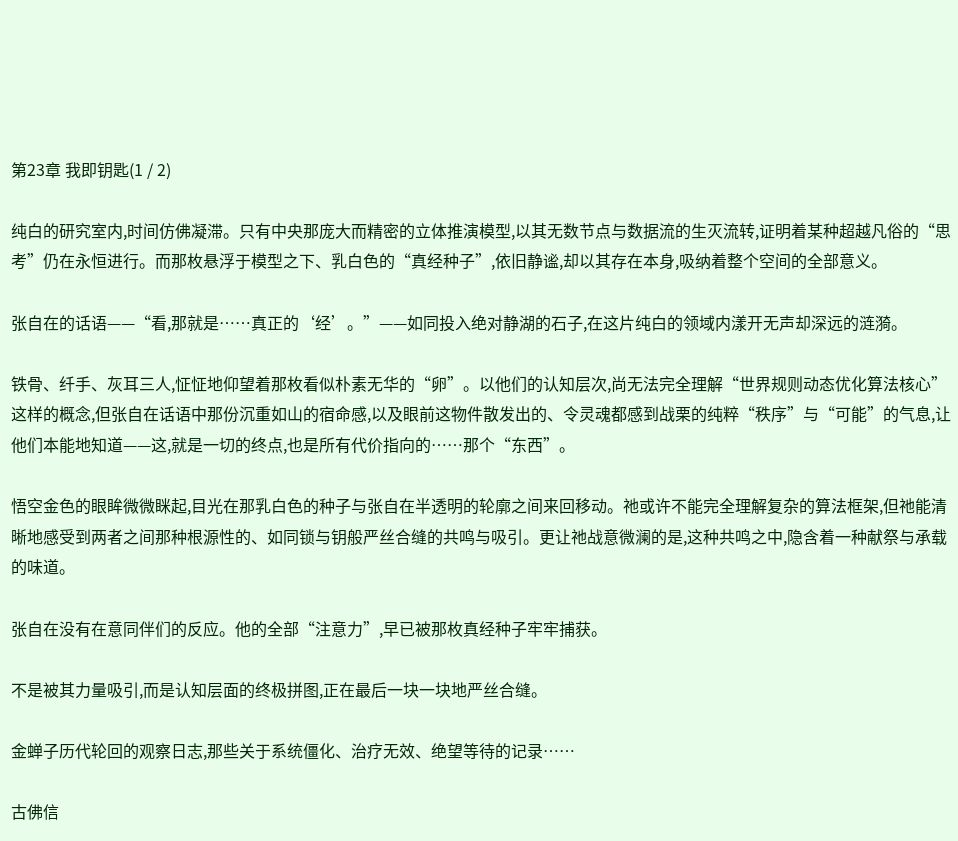第23章 我即钥匙(1 / 2)

纯白的研究室内,时间仿佛凝滞。只有中央那庞大而精密的立体推演模型,以其无数节点与数据流的生灭流转,证明着某种超越凡俗的“思考”仍在永恒进行。而那枚悬浮于模型之下、乳白色的“真经种子”,依旧静谧,却以其存在本身,吸纳着整个空间的全部意义。

张自在的话语——“看,那就是……真正的‘经’。”——如同投入绝对静湖的石子,在这片纯白的领域内漾开无声却深远的涟漪。

铁骨、纤手、灰耳三人,怔怔地仰望着那枚看似朴素无华的“卵”。以他们的认知层次,尚无法完全理解“世界规则动态优化算法核心”这样的概念,但张自在话语中那份沉重如山的宿命感,以及眼前这物件散发出的、令灵魂都感到战栗的纯粹“秩序”与“可能”的气息,让他们本能地知道——这,就是一切的终点,也是所有代价指向的……那个“东西”。

悟空金色的眼眸微微眯起,目光在那乳白色的种子与张自在半透明的轮廓之间来回移动。祂或许不能完全理解复杂的算法框架,但祂能清晰地感受到两者之间那种根源性的、如同锁与钥般严丝合缝的共鸣与吸引。更让祂战意微澜的是,这种共鸣之中,隐含着一种献祭与承载的味道。

张自在没有在意同伴们的反应。他的全部“注意力”,早已被那枚真经种子牢牢捕获。

不是被其力量吸引,而是认知层面的终极拼图,正在最后一块一块地严丝合缝。

金蝉子历代轮回的观察日志,那些关于系统僵化、治疗无效、绝望等待的记录……

古佛信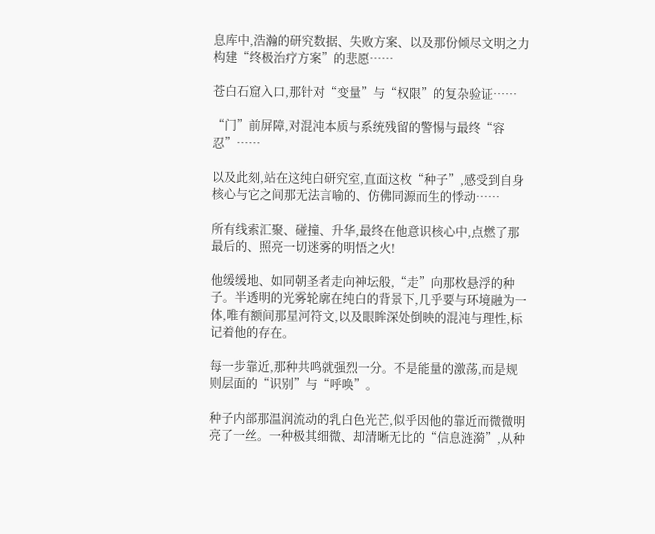息库中,浩瀚的研究数据、失败方案、以及那份倾尽文明之力构建“终极治疗方案”的悲愿……

苍白石窟入口,那针对“变量”与“权限”的复杂验证……

“门”前屏障,对混沌本质与系统残留的警惕与最终“容忍”……

以及此刻,站在这纯白研究室,直面这枚“种子”,感受到自身核心与它之间那无法言喻的、仿佛同源而生的悸动……

所有线索汇聚、碰撞、升华,最终在他意识核心中,点燃了那最后的、照亮一切迷雾的明悟之火!

他缓缓地、如同朝圣者走向神坛般,“走”向那枚悬浮的种子。半透明的光雾轮廓在纯白的背景下,几乎要与环境融为一体,唯有额间那星河符文,以及眼眸深处倒映的混沌与理性,标记着他的存在。

每一步靠近,那种共鸣就强烈一分。不是能量的激荡,而是规则层面的“识别”与“呼唤”。

种子内部那温润流动的乳白色光芒,似乎因他的靠近而微微明亮了一丝。一种极其细微、却清晰无比的“信息涟漪”,从种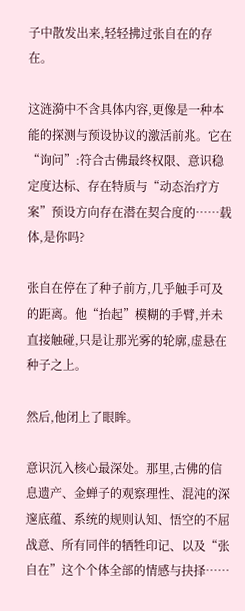子中散发出来,轻轻拂过张自在的存在。

这涟漪中不含具体内容,更像是一种本能的探测与预设协议的激活前兆。它在“询问”:符合古佛最终权限、意识稳定度达标、存在特质与“动态治疗方案”预设方向存在潜在契合度的……载体,是你吗?

张自在停在了种子前方,几乎触手可及的距离。他“抬起”模糊的手臂,并未直接触碰,只是让那光雾的轮廓,虚悬在种子之上。

然后,他闭上了眼眸。

意识沉入核心最深处。那里,古佛的信息遗产、金蝉子的观察理性、混沌的深邃底蕴、系统的规则认知、悟空的不屈战意、所有同伴的牺牲印记、以及“张自在”这个个体全部的情感与抉择……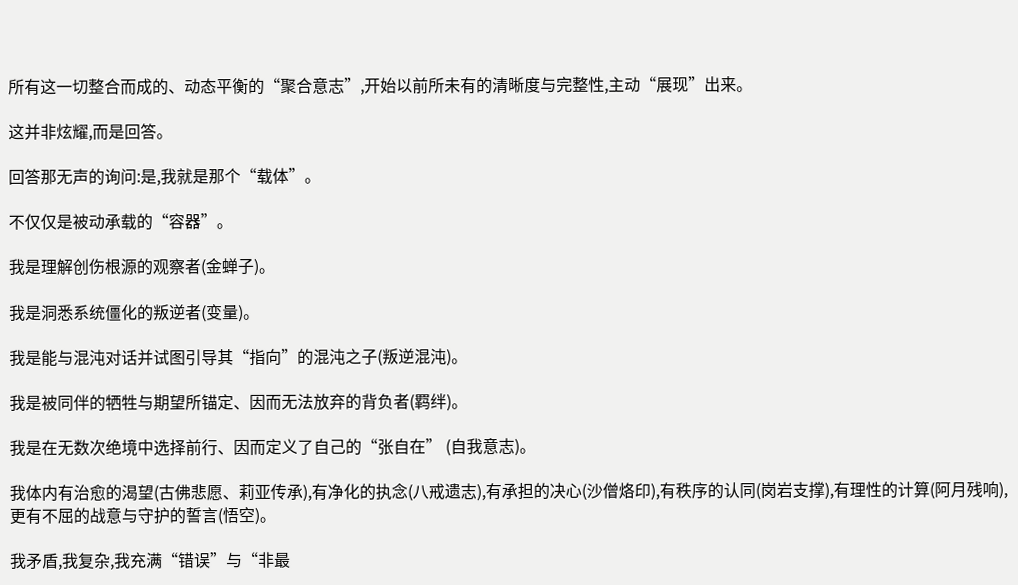所有这一切整合而成的、动态平衡的“聚合意志”,开始以前所未有的清晰度与完整性,主动“展现”出来。

这并非炫耀,而是回答。

回答那无声的询问:是,我就是那个“载体”。

不仅仅是被动承载的“容器”。

我是理解创伤根源的观察者(金蝉子)。

我是洞悉系统僵化的叛逆者(变量)。

我是能与混沌对话并试图引导其“指向”的混沌之子(叛逆混沌)。

我是被同伴的牺牲与期望所锚定、因而无法放弃的背负者(羁绊)。

我是在无数次绝境中选择前行、因而定义了自己的“张自在” (自我意志)。

我体内有治愈的渴望(古佛悲愿、莉亚传承),有净化的执念(八戒遗志),有承担的决心(沙僧烙印),有秩序的认同(岗岩支撑),有理性的计算(阿月残响),更有不屈的战意与守护的誓言(悟空)。

我矛盾,我复杂,我充满“错误”与“非最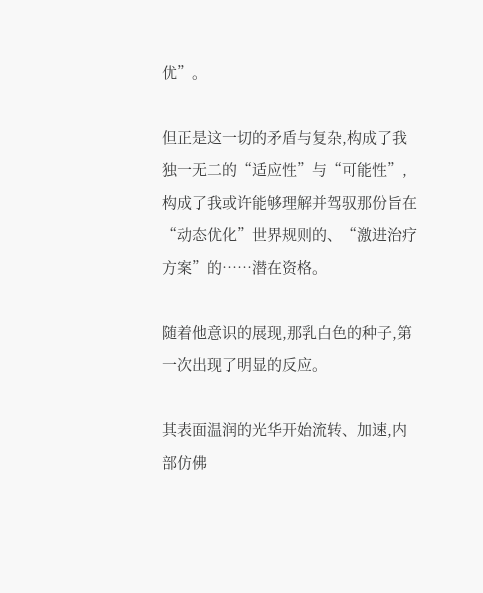优”。

但正是这一切的矛盾与复杂,构成了我独一无二的“适应性”与“可能性”,构成了我或许能够理解并驾驭那份旨在“动态优化”世界规则的、“激进治疗方案”的……潜在资格。

随着他意识的展现,那乳白色的种子,第一次出现了明显的反应。

其表面温润的光华开始流转、加速,内部仿佛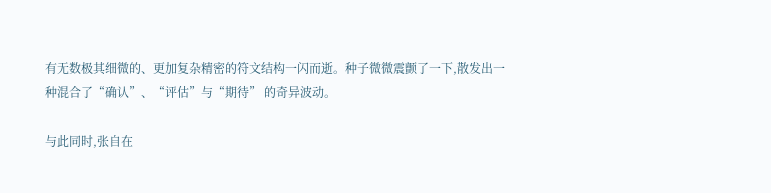有无数极其细微的、更加复杂精密的符文结构一闪而逝。种子微微震颤了一下,散发出一种混合了“确认”、“评估”与“期待” 的奇异波动。

与此同时,张自在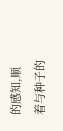的感知,顺着与种子的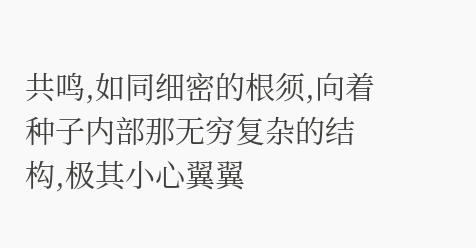共鸣,如同细密的根须,向着种子内部那无穷复杂的结构,极其小心翼翼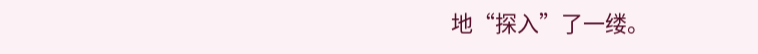地“探入”了一缕。